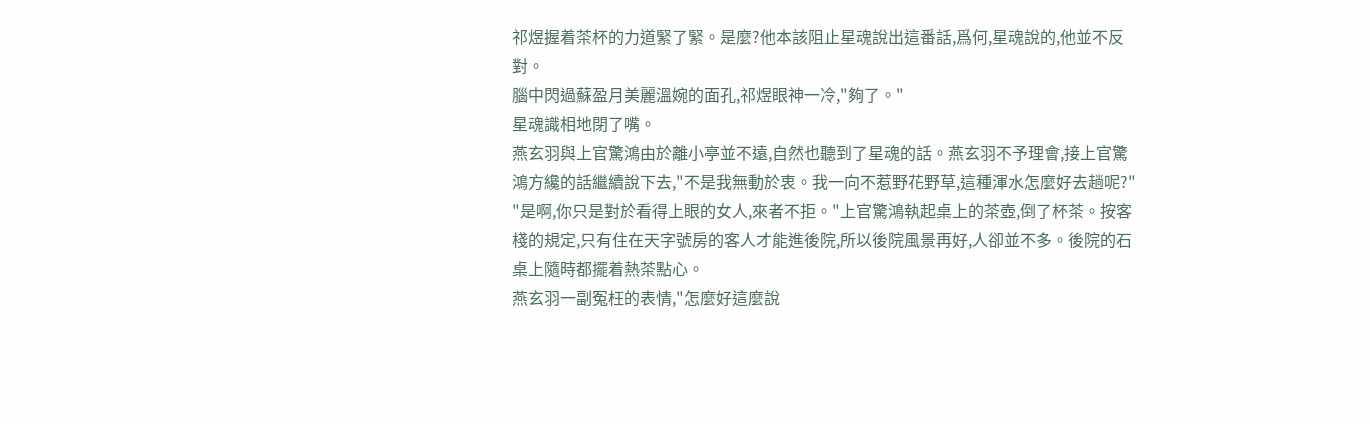祁煜握着茶杯的力道緊了緊。是麼?他本該阻止星魂說出這番話,爲何,星魂說的,他並不反對。
腦中閃過蘇盈月美麗溫婉的面孔,祁煜眼神一冷,"夠了。"
星魂識相地閉了嘴。
燕玄羽與上官驚鴻由於離小亭並不遠,自然也聽到了星魂的話。燕玄羽不予理會,接上官驚鴻方纔的話繼續說下去,"不是我無動於衷。我一向不惹野花野草,這種渾水怎麼好去趟呢?"
"是啊,你只是對於看得上眼的女人,來者不拒。"上官驚鴻執起桌上的茶壺,倒了杯茶。按客棧的規定,只有住在天字號房的客人才能進後院,所以後院風景再好,人卻並不多。後院的石桌上隨時都擺着熱茶點心。
燕玄羽一副冤枉的表情,"怎麼好這麼說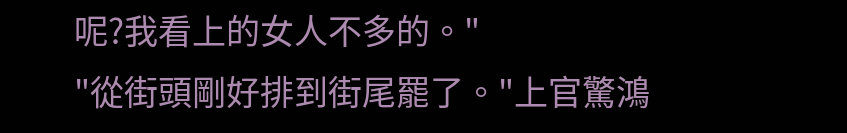呢?我看上的女人不多的。"
"從街頭剛好排到街尾罷了。"上官驚鴻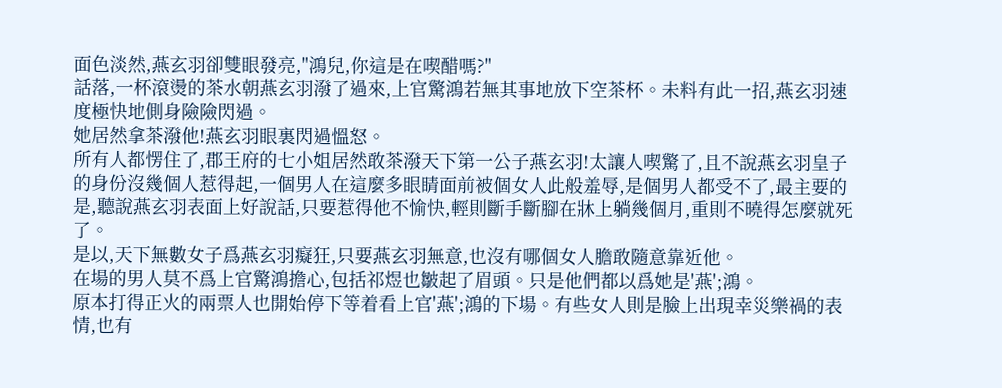面色淡然,燕玄羽卻雙眼發亮,"鴻兒,你這是在喫醋嗎?"
話落,一杯滾燙的茶水朝燕玄羽潑了過來,上官驚鴻若無其事地放下空茶杯。未料有此一招,燕玄羽速度極快地側身險險閃過。
她居然拿茶潑他!燕玄羽眼裏閃過慍怒。
所有人都愣住了,郡王府的七小姐居然敢茶潑天下第一公子燕玄羽!太讓人喫驚了,且不說燕玄羽皇子的身份沒幾個人惹得起,一個男人在這麼多眼睛面前被個女人此般羞辱,是個男人都受不了,最主要的是,聽說燕玄羽表面上好說話,只要惹得他不愉快,輕則斷手斷腳在牀上躺幾個月,重則不曉得怎麼就死了。
是以,天下無數女子爲燕玄羽癡狂,只要燕玄羽無意,也沒有哪個女人膽敢隨意靠近他。
在場的男人莫不爲上官驚鴻擔心,包括祁煜也皺起了眉頭。只是他們都以爲她是'燕';鴻。
原本打得正火的兩票人也開始停下等着看上官'燕';鴻的下場。有些女人則是臉上出現幸災樂禍的表情,也有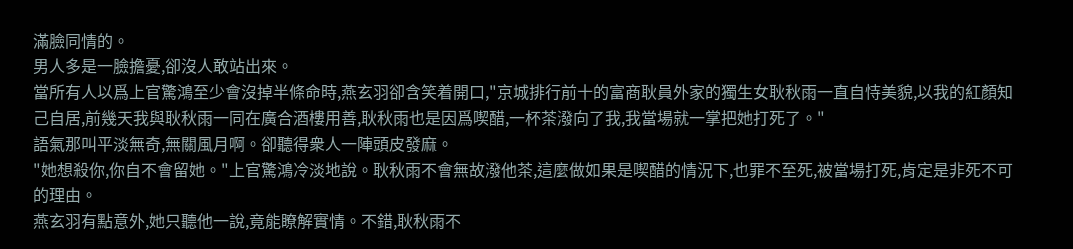滿臉同情的。
男人多是一臉擔憂,卻沒人敢站出來。
當所有人以爲上官驚鴻至少會沒掉半條命時,燕玄羽卻含笑着開口,"京城排行前十的富商耿員外家的獨生女耿秋雨一直自恃美貌,以我的紅顏知己自居,前幾天我與耿秋雨一同在廣合酒樓用善,耿秋雨也是因爲喫醋,一杯茶潑向了我,我當場就一掌把她打死了。"
語氣那叫平淡無奇,無關風月啊。卻聽得衆人一陣頭皮發麻。
"她想殺你,你自不會留她。"上官驚鴻冷淡地說。耿秋雨不會無故潑他茶,這麼做如果是喫醋的情況下,也罪不至死,被當場打死,肯定是非死不可的理由。
燕玄羽有點意外,她只聽他一說,竟能瞭解實情。不錯,耿秋雨不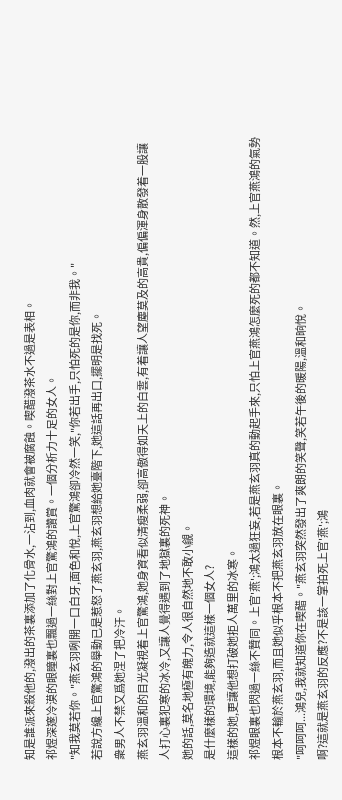知是誰派來殺他的,潑出的茶裏添加了化骨水,一沾到,血肉就會被腐蝕。喫醋潑茶水不過是表相。
祁煜深邃冷漠的眼瞳裏也飄過一絲對上官驚鴻的讚賞。一個分析力十足的女人。
"知我莫若你。"燕玄羽咧開一口白牙,面色和悅,上官驚鴻卻冷然一笑,"你若出手,只怕死的是你,而非我。"
若說方纔上官驚鴻的舉動已是惹怒了燕玄羽,燕玄羽想給她臺階下,她這話再出口,擺明是找死。
衆男人不禁又爲她涅了把冷汗。
燕玄羽溫和的目光凝視着上官驚鴻,她身資看似清瘦柔弱,卻高傲得如天上的白雲,有着讓人望塵莫及的高貴,偏偏渾身散發着一股讓人打心裏犯寒的冰冷,又讓人覺得遇到了地獄裏的死神。
她的話,莫名地極有魄力,令人很自然地不敢小覦。
是什麼樣的環境,能夠造就這樣一個女人?
這樣的她,更讓他想打破她拒人萬里的冰寒。
祁煜眼裏也閃過一絲不贊同。上官'燕';鴻太過狂妄,若是燕玄羽真的動起手來,只怕上官燕鴻怎麼死的都不知道。然,上官燕鴻的氣勢根本不輸於燕玄羽,而且她似乎根本不把燕玄羽放在眼裏。
"呵呵呵...鴻兒,我就知道你在喫醋。"燕玄羽突然發出了爽朗的笑聲,笑若午後的暖陽,溫和晌悅。
啊?這就是燕玄羽的反應?不是該一掌拍死上官'燕';鴻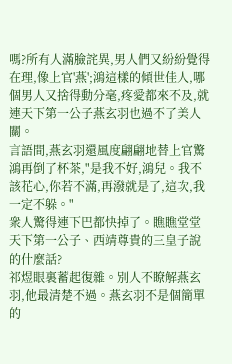嗎?所有人滿臉詫異,男人們又紛紛覺得在理,像上官'燕';鴻這樣的傾世佳人,哪個男人又捨得動分毫,疼愛都來不及,就連天下第一公子燕玄羽也過不了美人關。
言語間,燕玄羽還風度翩翩地替上官驚鴻再倒了杯茶,"是我不好,鴻兒。我不該花心,你若不滿,再潑就是了,這次,我一定不躲。"
衆人驚得連下巴都快掉了。瞧瞧堂堂天下第一公子、西靖尊貴的三皇子說的什麼話?
祁煜眼裏蓄起復雜。別人不瞭解燕玄羽,他最清楚不過。燕玄羽不是個簡單的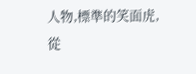人物,標準的笑面虎,從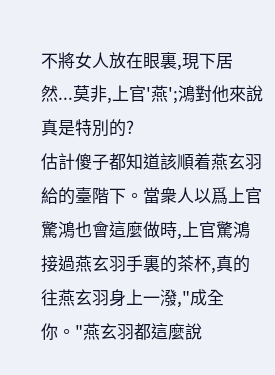不將女人放在眼裏,現下居然...莫非,上官'燕';鴻對他來說真是特別的?
估計傻子都知道該順着燕玄羽給的臺階下。當衆人以爲上官驚鴻也會這麼做時,上官驚鴻接過燕玄羽手裏的茶杯,真的往燕玄羽身上一潑,"成全你。"燕玄羽都這麼說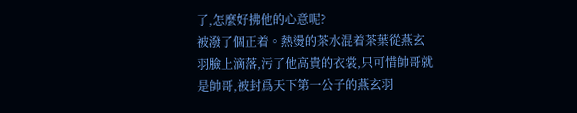了,怎麼好拂他的心意呢?
被潑了個正着。熱燙的茶水混着茶葉從燕玄羽臉上滴落,污了他高貴的衣裳,只可惜帥哥就是帥哥,被封爲天下第一公子的燕玄羽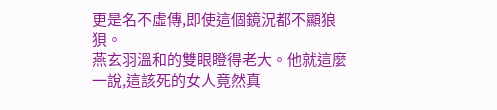更是名不虛傳,即使這個鏡況都不顯狼狽。
燕玄羽溫和的雙眼瞪得老大。他就這麼一說,這該死的女人竟然真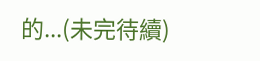的...(未完待續)